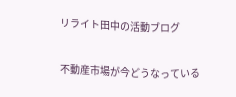リライト田中の活動ブログ

不動産市場が今どうなっている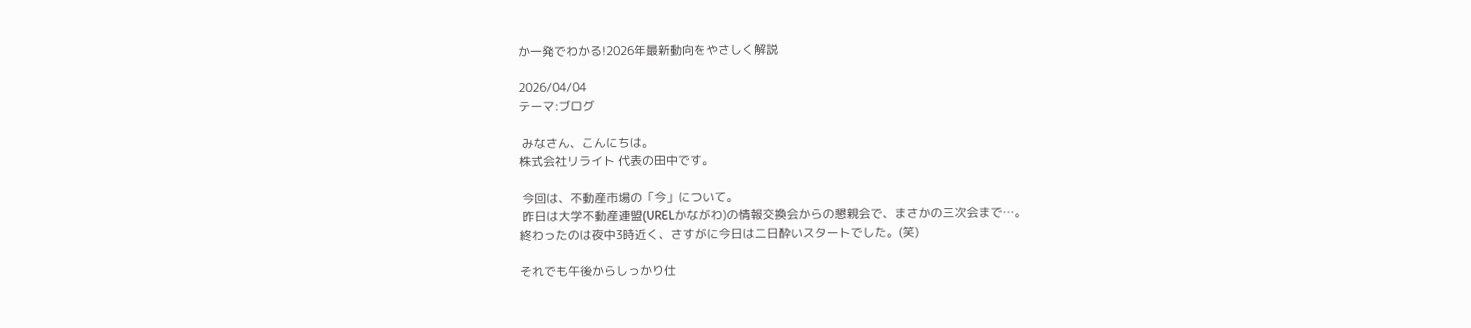か一発でわかる!2026年最新動向をやさしく解説

2026/04/04
テーマ:ブログ

 みなさん、こんにちは。
株式会社リライト 代表の田中です。

 今回は、不動産市場の「今」について。
 昨日は大学不動産連盟(URELかながわ)の情報交換会からの懇親会で、まさかの三次会まで…。
終わったのは夜中3時近く、さすがに今日は二日酔いスタートでした。(笑)

それでも午後からしっかり仕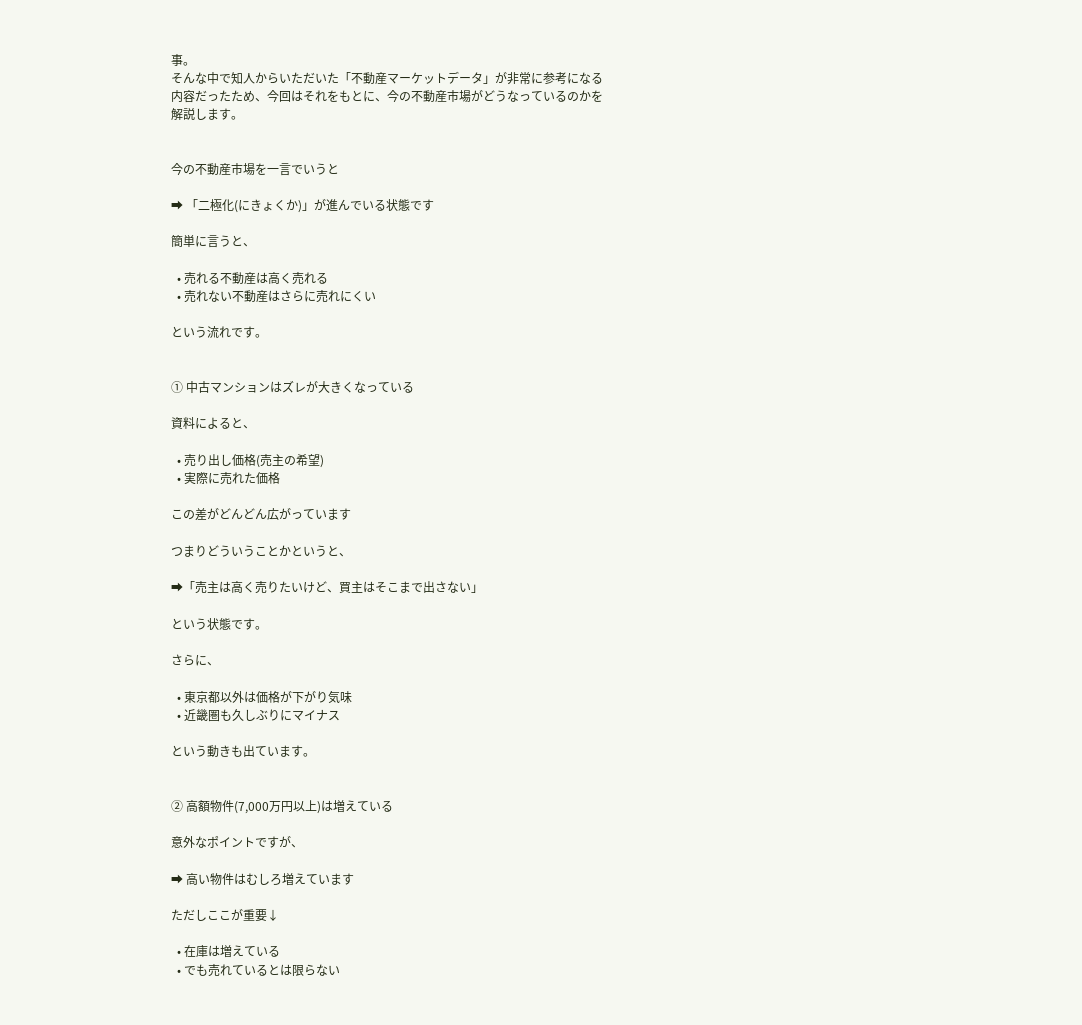事。
そんな中で知人からいただいた「不動産マーケットデータ」が非常に参考になる内容だったため、今回はそれをもとに、今の不動産市場がどうなっているのかを解説します。


今の不動産市場を一言でいうと

➡ 「二極化(にきょくか)」が進んでいる状態です

簡単に言うと、

  • 売れる不動産は高く売れる
  • 売れない不動産はさらに売れにくい

という流れです。


① 中古マンションはズレが大きくなっている

資料によると、

  • 売り出し価格(売主の希望)
  • 実際に売れた価格

この差がどんどん広がっています

つまりどういうことかというと、

➡「売主は高く売りたいけど、買主はそこまで出さない」

という状態です。

さらに、

  • 東京都以外は価格が下がり気味
  • 近畿圏も久しぶりにマイナス

という動きも出ています。


② 高額物件(7,000万円以上)は増えている

意外なポイントですが、

➡ 高い物件はむしろ増えています

ただしここが重要↓

  • 在庫は増えている
  • でも売れているとは限らない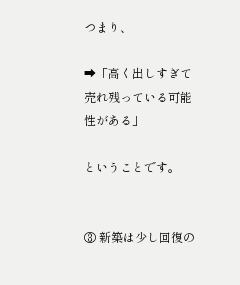つまり、

➡「高く出しすぎて売れ残っている可能性がある」

ということです。


③ 新築は少し回復の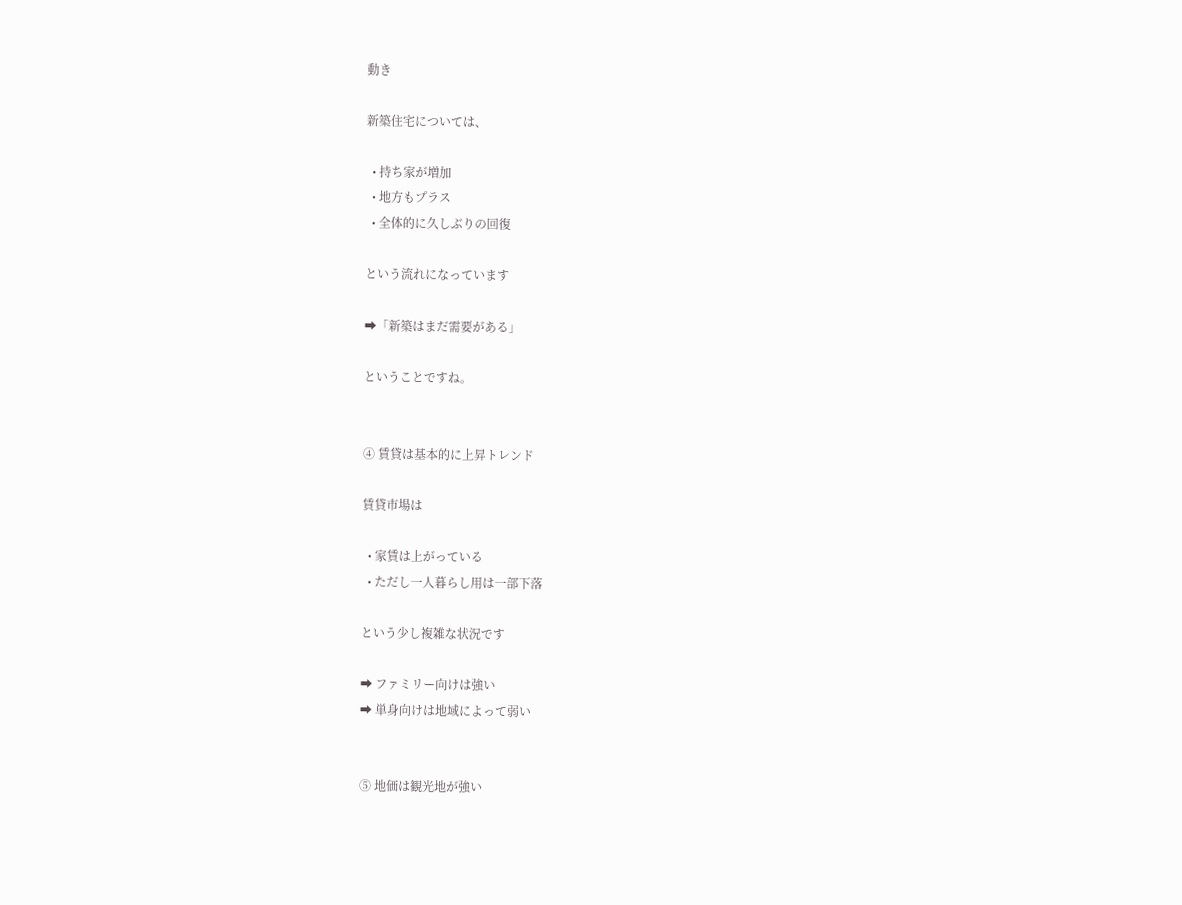動き

新築住宅については、

  • 持ち家が増加
  • 地方もプラス
  • 全体的に久しぶりの回復

という流れになっています

➡「新築はまだ需要がある」

ということですね。


④ 賃貸は基本的に上昇トレンド

賃貸市場は

  • 家賃は上がっている
  • ただし一人暮らし用は一部下落

という少し複雑な状況です

➡ ファミリー向けは強い
➡ 単身向けは地域によって弱い


⑤ 地価は観光地が強い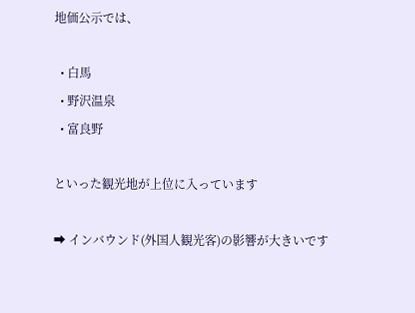地価公示では、

  • 白馬
  • 野沢温泉
  • 富良野

といった観光地が上位に入っています

➡ インバウンド(外国人観光客)の影響が大きいです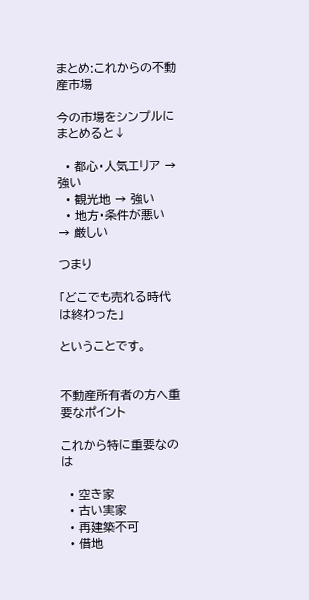まとめ:これからの不動産市場

今の市場をシンプルにまとめると↓

  • 都心・人気エリア → 強い
  • 観光地 → 強い
  • 地方・条件が悪い → 厳しい

つまり

「どこでも売れる時代は終わった」

ということです。


不動産所有者の方へ重要なポイント

これから特に重要なのは

  • 空き家
  • 古い実家
  • 再建築不可
  • 借地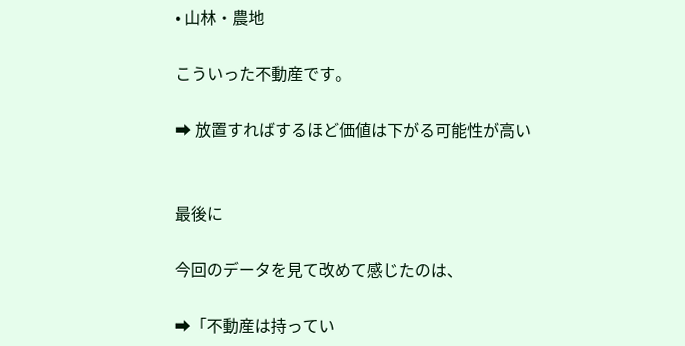• 山林・農地

こういった不動産です。

➡ 放置すればするほど価値は下がる可能性が高い


最後に

今回のデータを見て改めて感じたのは、

➡「不動産は持ってい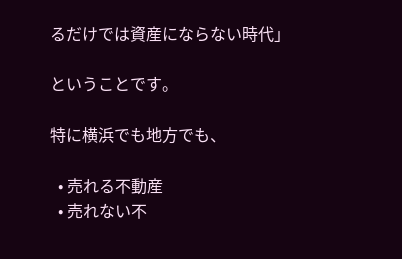るだけでは資産にならない時代」

ということです。

特に横浜でも地方でも、

  • 売れる不動産
  • 売れない不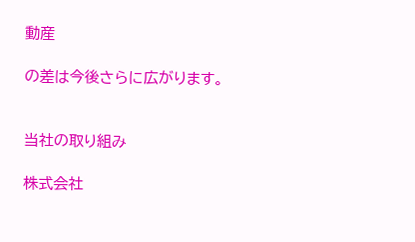動産

の差は今後さらに広がります。


当社の取り組み

株式会社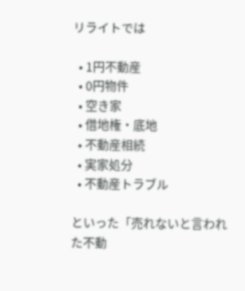リライトでは

  • 1円不動産
  • 0円物件
  • 空き家
  • 借地権・底地
  • 不動産相続
  • 実家処分
  • 不動産トラブル

といった「売れないと言われた不動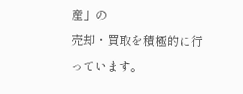産」の
売却・買取を積極的に行っています。